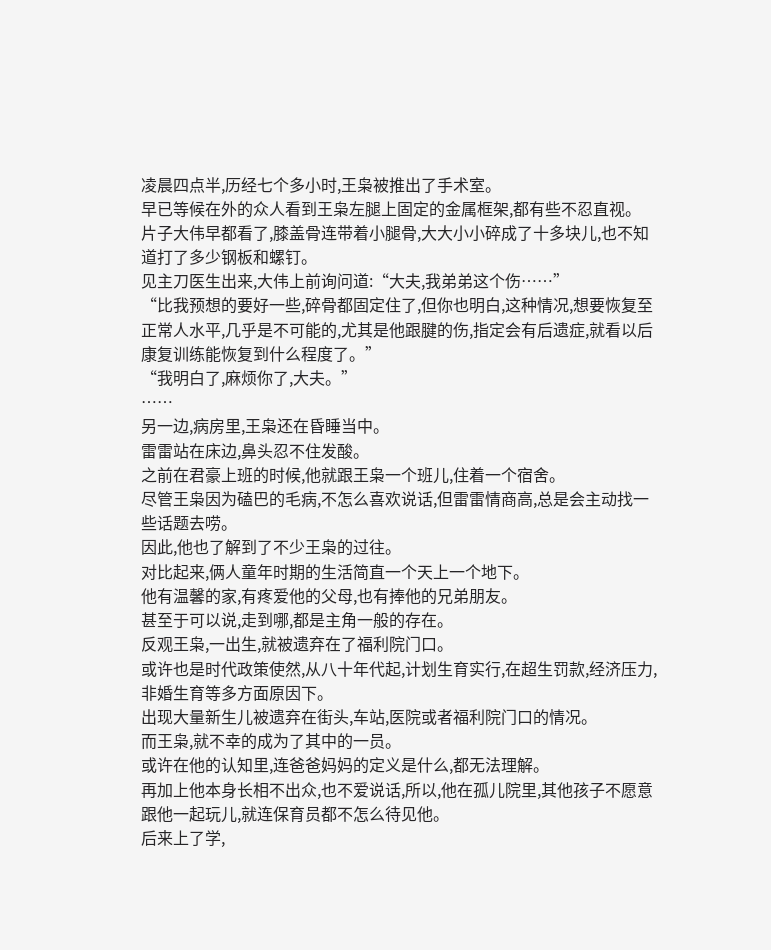凌晨四点半,历经七个多小时,王枭被推出了手术室。
早已等候在外的众人看到王枭左腿上固定的金属框架,都有些不忍直视。
片子大伟早都看了,膝盖骨连带着小腿骨,大大小小碎成了十多块儿,也不知道打了多少钢板和螺钉。
见主刀医生出来,大伟上前询问道:“大夫,我弟弟这个伤……”
“比我预想的要好一些,碎骨都固定住了,但你也明白,这种情况,想要恢复至正常人水平,几乎是不可能的,尤其是他跟腱的伤,指定会有后遗症,就看以后康复训练能恢复到什么程度了。”
“我明白了,麻烦你了,大夫。”
……
另一边,病房里,王枭还在昏睡当中。
雷雷站在床边,鼻头忍不住发酸。
之前在君豪上班的时候,他就跟王枭一个班儿,住着一个宿舍。
尽管王枭因为磕巴的毛病,不怎么喜欢说话,但雷雷情商高,总是会主动找一些话题去唠。
因此,他也了解到了不少王枭的过往。
对比起来,俩人童年时期的生活简直一个天上一个地下。
他有温馨的家,有疼爱他的父母,也有捧他的兄弟朋友。
甚至于可以说,走到哪,都是主角一般的存在。
反观王枭,一出生,就被遗弃在了福利院门口。
或许也是时代政策使然,从八十年代起,计划生育实行,在超生罚款,经济压力,非婚生育等多方面原因下。
出现大量新生儿被遗弃在街头,车站,医院或者福利院门口的情况。
而王枭,就不幸的成为了其中的一员。
或许在他的认知里,连爸爸妈妈的定义是什么,都无法理解。
再加上他本身长相不出众,也不爱说话,所以,他在孤儿院里,其他孩子不愿意跟他一起玩儿,就连保育员都不怎么待见他。
后来上了学,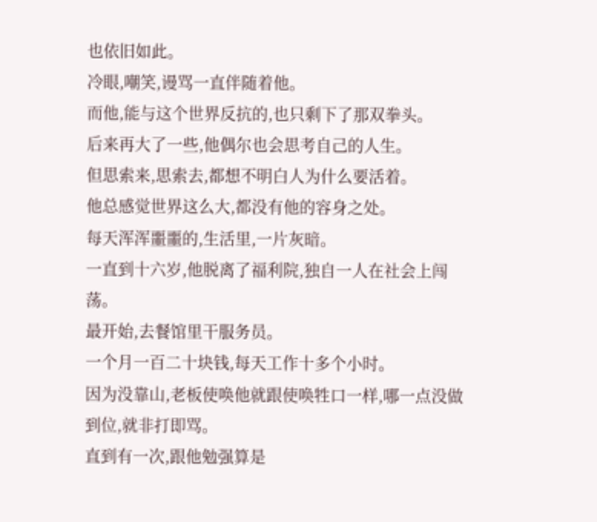也依旧如此。
冷眼,嘲笑,谩骂一直伴随着他。
而他,能与这个世界反抗的,也只剩下了那双拳头。
后来再大了一些,他偶尔也会思考自己的人生。
但思索来,思索去,都想不明白人为什么要活着。
他总感觉世界这么大,都没有他的容身之处。
每天浑浑噩噩的,生活里,一片灰暗。
一直到十六岁,他脱离了福利院,独自一人在社会上闯荡。
最开始,去餐馆里干服务员。
一个月一百二十块钱,每天工作十多个小时。
因为没靠山,老板使唤他就跟使唤牲口一样,哪一点没做到位,就非打即骂。
直到有一次,跟他勉强算是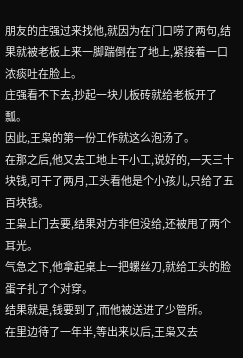朋友的庄强过来找他,就因为在门口唠了两句,结果就被老板上来一脚踹倒在了地上,紧接着一口浓痰吐在脸上。
庄强看不下去,抄起一块儿板砖就给老板开了瓢。
因此,王枭的第一份工作就这么泡汤了。
在那之后,他又去工地上干小工,说好的,一天三十块钱,可干了两月,工头看他是个小孩儿,只给了五百块钱。
王枭上门去要,结果对方非但没给,还被甩了两个耳光。
气急之下,他拿起桌上一把螺丝刀,就给工头的脸蛋子扎了个对穿。
结果就是,钱要到了,而他被送进了少管所。
在里边待了一年半,等出来以后,王枭又去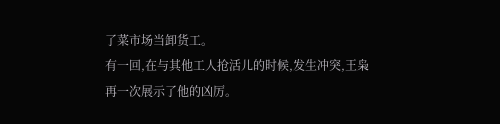了菜市场当卸货工。
有一回,在与其他工人抢活儿的时候,发生冲突,王枭再一次展示了他的凶厉。